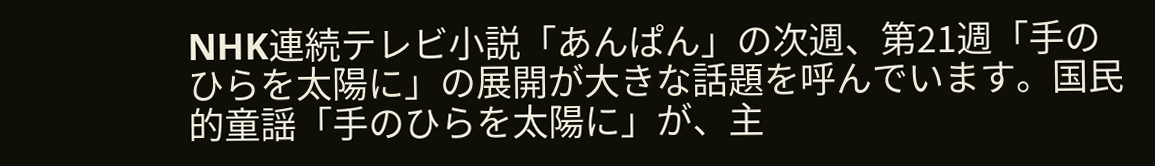NHK連続テレビ小説「あんぱん」の次週、第21週「手のひらを太陽に」の展開が大きな話題を呼んでいます。国民的童謡「手のひらを太陽に」が、主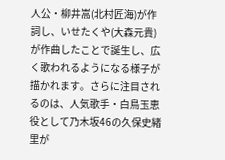人公・柳井嵩(北村匠海)が作詞し、いせたくや(大森元貴)が作曲したことで誕生し、広く歌われるようになる様子が描かれます。さらに注目されるのは、人気歌手・白鳥玉恵役として乃木坂46の久保史緒里が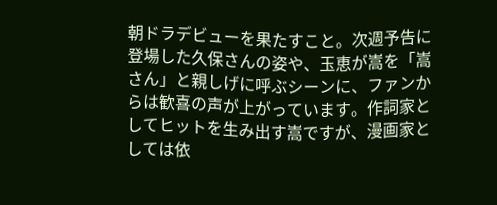朝ドラデビューを果たすこと。次週予告に登場した久保さんの姿や、玉恵が嵩を「嵩さん」と親しげに呼ぶシーンに、ファンからは歓喜の声が上がっています。作詞家としてヒットを生み出す嵩ですが、漫画家としては依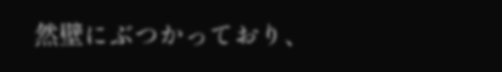然壁にぶつかっており、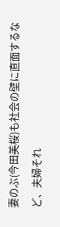妻のぶ(今田美桜)も社会の壁に直面するなど、夫婦それ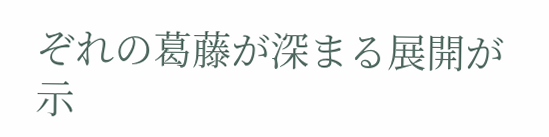ぞれの葛藤が深まる展開が示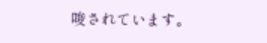唆されています。